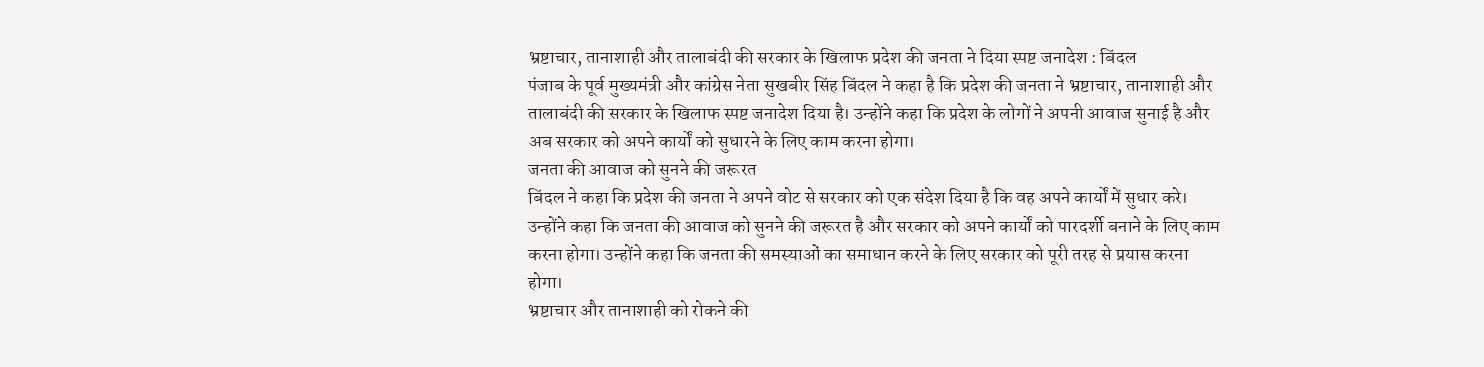भ्रष्टाचार, तानाशाही और तालाबंदी की सरकार के खिलाफ प्रदेश की जनता ने दिया स्पष्ट जनादेश : बिंदल
पंजाब के पूर्व मुख्यमंत्री और कांग्रेस नेता सुखबीर सिंह बिंदल ने कहा है कि प्रदेश की जनता ने भ्रष्टाचार, तानाशाही और तालाबंदी की सरकार के खिलाफ स्पष्ट जनादेश दिया है। उन्होंने कहा कि प्रदेश के लोगों ने अपनी आवाज सुनाई है और अब सरकार को अपने कार्यों को सुधारने के लिए काम करना होगा।
जनता की आवाज को सुनने की जरूरत
बिंदल ने कहा कि प्रदेश की जनता ने अपने वोट से सरकार को एक संदेश दिया है कि वह अपने कार्यों में सुधार करे। उन्होंने कहा कि जनता की आवाज को सुनने की जरूरत है और सरकार को अपने कार्यों को पारदर्शी बनाने के लिए काम करना होगा। उन्होंने कहा कि जनता की समस्याओं का समाधान करने के लिए सरकार को पूरी तरह से प्रयास करना होगा।
भ्रष्टाचार और तानाशाही को रोकने की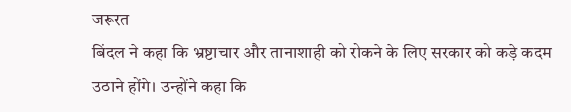जरूरत
बिंदल ने कहा कि भ्रष्टाचार और तानाशाही को रोकने के लिए सरकार को कड़े कदम उठाने होंगे। उन्होंने कहा कि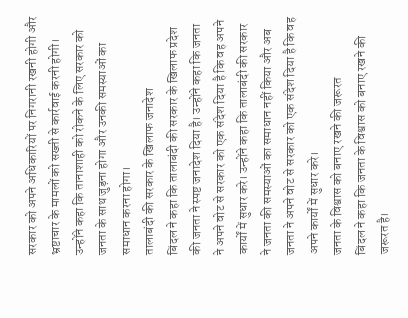सरकार को अपने अधिकारियों पर निगरानी रखनी होगी और भ्रष्टाचार के मामलों को सख्ती से कार्रवाई करनी होगी। उन्होंने कहा कि तानाशाही को रोकने के लिए सरकार को जनता के साथ जुड़ना होगा और उनकी समस्याओं का समाधान करना होगा।
तालाबंदी की सरकार के खिलाफ जनादेश
बिंदल ने कहा कि तालाबंदी की सरकार के खिलाफ प्रदेश की जनता ने स्पष्ट जनादेश दिया है। उन्होंने कहा कि जनता ने अपने वोट से सरकार को एक संदेश दिया है कि वह अपने कार्यों में सुधार करे। उन्होंने कहा कि तालाबंदी की सरकार ने जनता की समस्याओं का समाधान नहीं किया और अब जनता ने अपने वोट से सरकार को एक संदेश दिया है कि वह अपने कार्यों में सुधार करे।
जनता के विश्वास को बनाए रखने की जरूरत
बिंदल ने कहा कि जनता के विश्वास को बनाए रखने की जरूरत है।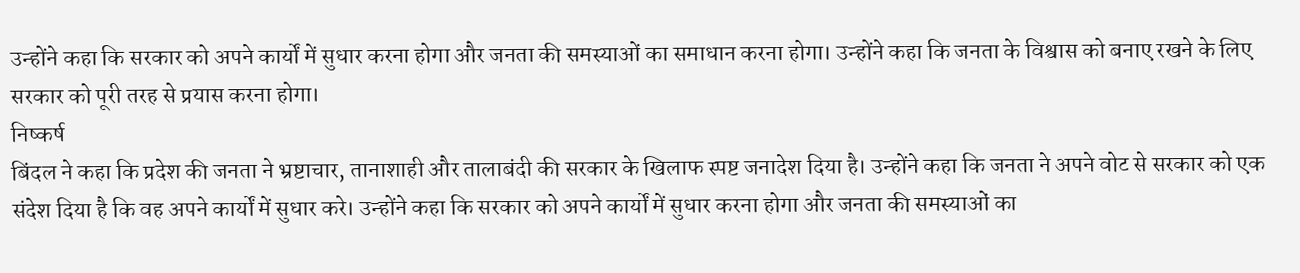उन्होंने कहा कि सरकार को अपने कार्यों में सुधार करना होगा और जनता की समस्याओं का समाधान करना होगा। उन्होंने कहा कि जनता के विश्वास को बनाए रखने के लिए सरकार को पूरी तरह से प्रयास करना होगा।
निष्कर्ष
बिंदल ने कहा कि प्रदेश की जनता ने भ्रष्टाचार, तानाशाही और तालाबंदी की सरकार के खिलाफ स्पष्ट जनादेश दिया है। उन्होंने कहा कि जनता ने अपने वोट से सरकार को एक संदेश दिया है कि वह अपने कार्यों में सुधार करे। उन्होंने कहा कि सरकार को अपने कार्यों में सुधार करना होगा और जनता की समस्याओं का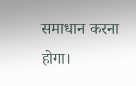समाधान करना होगा।